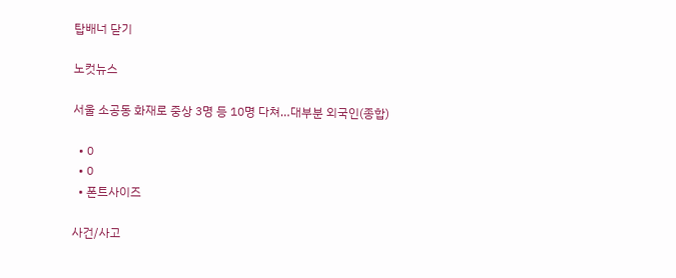탑배너 닫기

노컷뉴스

서울 소공동 화재로 중상 3명 등 10명 다쳐…대부분 외국인(종합)

  • 0
  • 0
  • 폰트사이즈

사건/사고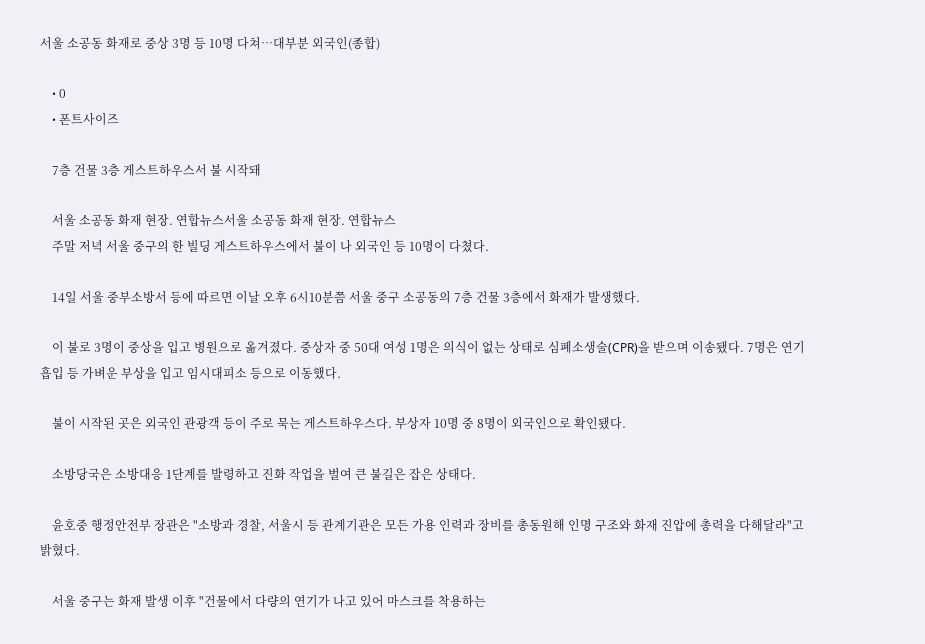서울 소공동 화재로 중상 3명 등 10명 다쳐…대부분 외국인(종합)

    • 0
    • 폰트사이즈

    7층 건물 3층 게스트하우스서 불 시작돼

    서울 소공동 화재 현장. 연합뉴스서울 소공동 화재 현장. 연합뉴스
    주말 저녁 서울 중구의 한 빌딩 게스트하우스에서 불이 나 외국인 등 10명이 다쳤다.

    14일 서울 중부소방서 등에 따르면 이날 오후 6시10분쯤 서울 중구 소공동의 7층 건물 3층에서 화재가 발생했다.

    이 불로 3명이 중상을 입고 병원으로 옮겨졌다. 중상자 중 50대 여성 1명은 의식이 없는 상태로 심폐소생술(CPR)을 받으며 이송됐다. 7명은 연기 흡입 등 가벼운 부상을 입고 임시대피소 등으로 이동했다.

    불이 시작된 곳은 외국인 관광객 등이 주로 묵는 게스트하우스다. 부상자 10명 중 8명이 외국인으로 확인됐다.

    소방당국은 소방대응 1단계를 발령하고 진화 작업을 벌여 큰 불길은 잡은 상태다.

    윤호중 행정안전부 장관은 "소방과 경찰, 서울시 등 관계기관은 모든 가용 인력과 장비를 총동원해 인명 구조와 화재 진압에 총력을 다해달라"고 밝혔다.

    서울 중구는 화재 발생 이후 "건물에서 다량의 연기가 나고 있어 마스크를 착용하는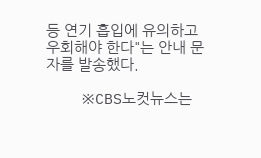등 연기 흡입에 유의하고 우회해야 한다"는 안내 문자를 발송했다.

    ※CBS노컷뉴스는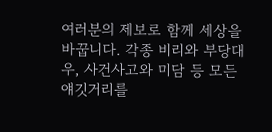여러분의 제보로 함께 세상을 바꿉니다. 각종 비리와 부당대우, 사건사고와 미담 등 모든 얘깃거리를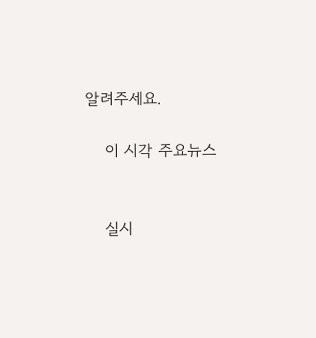알려주세요.

    이 시각 주요뉴스


    실시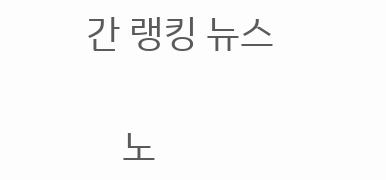간 랭킹 뉴스

    노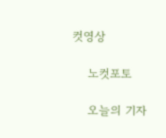컷영상

    노컷포토

    오늘의 기자